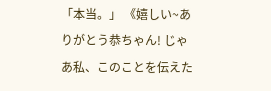「本当。」 《嬉しい~ありがとう恭ちゃん! じゃあ私、このことを伝えた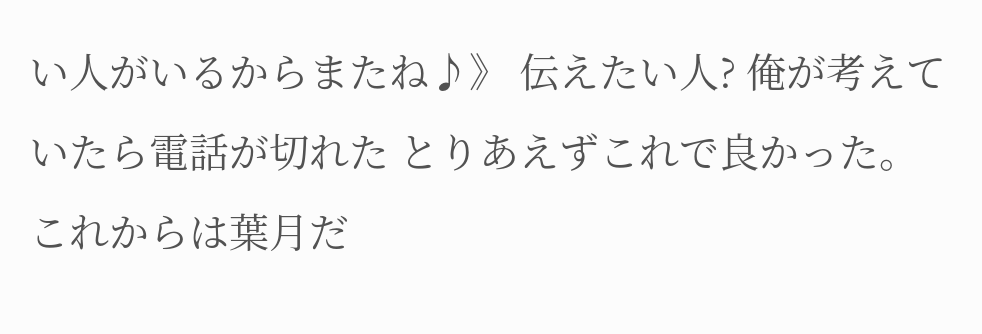い人がいるからまたね♪》 伝えたい人? 俺が考えていたら電話が切れた とりあえずこれで良かった。 これからは葉月だ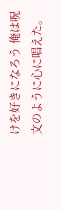けを好きになろう 俺は呪文のように心に唱えた。